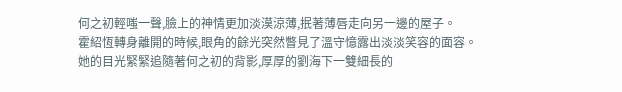何之初輕嗤一聲,臉上的神情更加淡漠涼薄,抿著薄唇走向另一邊的屋子。
霍紹恆轉身離開的時候,眼角的餘光突然瞥見了溫守憶露出淡淡笑容的面容。
她的目光緊緊追隨著何之初的背影,厚厚的劉海下一雙細長的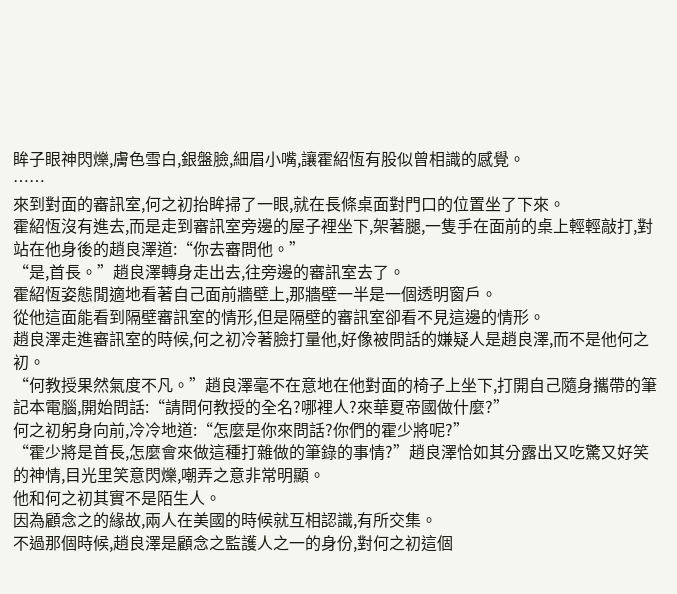眸子眼神閃爍,膚色雪白,銀盤臉,細眉小嘴,讓霍紹恆有股似曾相識的感覺。
……
來到對面的審訊室,何之初抬眸掃了一眼,就在長條桌面對門口的位置坐了下來。
霍紹恆沒有進去,而是走到審訊室旁邊的屋子裡坐下,架著腿,一隻手在面前的桌上輕輕敲打,對站在他身後的趙良澤道:“你去審問他。”
“是,首長。”趙良澤轉身走出去,往旁邊的審訊室去了。
霍紹恆姿態閒適地看著自己面前牆壁上,那牆壁一半是一個透明窗戶。
從他這面能看到隔壁審訊室的情形,但是隔壁的審訊室卻看不見這邊的情形。
趙良澤走進審訊室的時候,何之初冷著臉打量他,好像被問話的嫌疑人是趙良澤,而不是他何之初。
“何教授果然氣度不凡。”趙良澤毫不在意地在他對面的椅子上坐下,打開自己隨身攜帶的筆記本電腦,開始問話:“請問何教授的全名?哪裡人?來華夏帝國做什麼?”
何之初躬身向前,冷冷地道:“怎麼是你來問話?你們的霍少將呢?”
“霍少將是首長,怎麼會來做這種打雜做的筆錄的事情?”趙良澤恰如其分露出又吃驚又好笑的神情,目光里笑意閃爍,嘲弄之意非常明顯。
他和何之初其實不是陌生人。
因為顧念之的緣故,兩人在美國的時候就互相認識,有所交集。
不過那個時候,趙良澤是顧念之監護人之一的身份,對何之初這個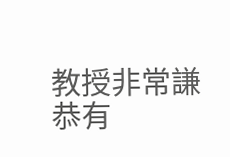教授非常謙恭有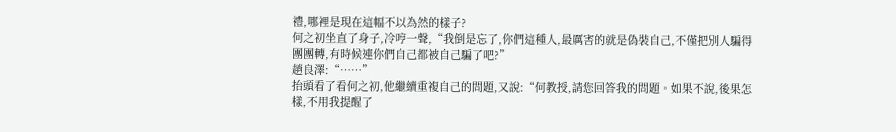禮,哪裡是現在這幅不以為然的樣子?
何之初坐直了身子,冷哼一聲,“我倒是忘了,你們這種人,最厲害的就是偽裝自己,不僅把別人騙得團團轉,有時候連你們自己都被自己騙了吧?”
趙良澤:“……”
抬頭看了看何之初,他繼續重複自己的問題,又說:“何教授,請您回答我的問題。如果不說,後果怎樣,不用我提醒了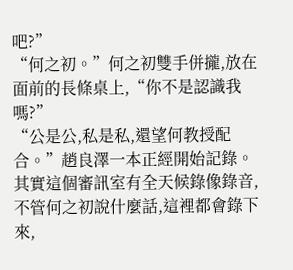吧?”
“何之初。”何之初雙手併攏,放在面前的長條桌上,“你不是認識我嗎?”
“公是公,私是私,還望何教授配合。”趙良澤一本正經開始記錄。
其實這個審訊室有全天候錄像錄音,不管何之初說什麼話,這裡都會錄下來,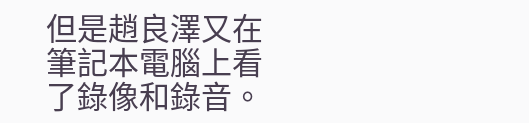但是趙良澤又在筆記本電腦上看了錄像和錄音。